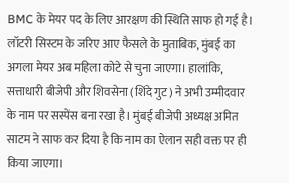BMC के मेयर पद के लिए आरक्षण की स्थिति साफ हो गई है। लॉटरी सिस्टम के जरिए आए फैसले के मुताबिक, मुंबई का अगला मेयर अब महिला कोटे से चुना जाएगा। हालांकि, सत्ताधारी बीजेपी और शिवसेना (शिंदे गुट) ने अभी उम्मीदवार के नाम पर सस्पेंस बना रखा है। मुंबई बीजेपी अध्यक्ष अमित साटम ने साफ कर दिया है कि नाम का ऐलान सही वक्त पर ही किया जाएगा।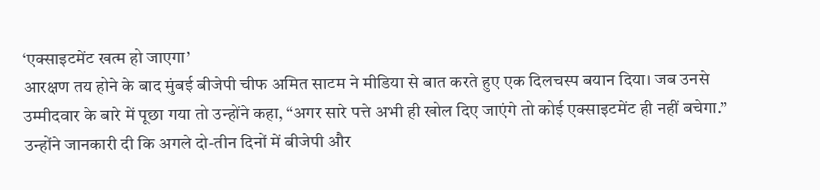‘एक्साइटमेंट खत्म हो जाएगा’
आरक्षण तय होने के बाद मुंबई बीजेपी चीफ अमित साटम ने मीडिया से बात करते हुए एक दिलचस्प बयान दिया। जब उनसे उम्मीदवार के बारे में पूछा गया तो उन्होंने कहा, “अगर सारे पत्ते अभी ही खोल दिए जाएंगे तो कोई एक्साइटमेंट ही नहीं बचेगा.” उन्होंने जानकारी दी कि अगले दो-तीन दिनों में बीजेपी और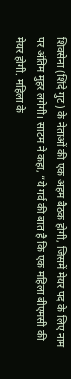शिवसेना (शिंदे गुट) के नेताओं की एक अहम बैठक होगी, जिसमें मेयर पद के लिए नाम पर अंतिम मुहर लगेगी। साटम ने कहा, “ये गर्व की बात है कि एक महिला बीएमसी की मेयर होगी. महिला के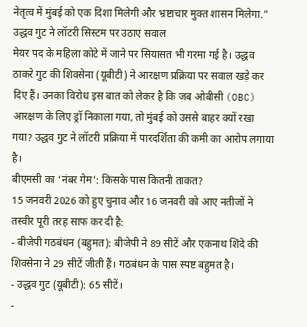नेतृत्व में मुंबई को एक दिशा मिलेगी और भ्रष्टाचार मुक्त शासन मिलेगा.”
उद्धव गुट ने लॉटरी सिस्टम पर उठाए सवाल
मेयर पद के महिला कोटे में जाने पर सियासत भी गरमा गई है। उद्धव ठाकरे गुट की शिवसेना (यूबीटी) ने आरक्षण प्रक्रिया पर सवाल खड़े कर दिए हैं। उनका विरोध इस बात को लेकर है कि जब ओबीसी (OBC) आरक्षण के लिए ड्रॉ निकाला गया, तो मुंबई को उससे बाहर क्यों रखा गया? उद्धव गुट ने लॉटरी प्रक्रिया में पारदर्शिता की कमी का आरोप लगाया है।
बीएमसी का ‘नंबर गेम’: किसके पास कितनी ताकत?
15 जनवरी 2026 को हुए चुनाव और 16 जनवरी को आए नतीजों ने तस्वीर पूरी तरह साफ कर दी है:
- बीजेपी गठबंधन (बहुमत): बीजेपी ने 89 सीटें और एकनाथ शिंदे की शिवसेना ने 29 सीटें जीती हैं। गठबंधन के पास स्पष्ट बहुमत है।
- उद्धव गुट (यूबीटी): 65 सीटें।
-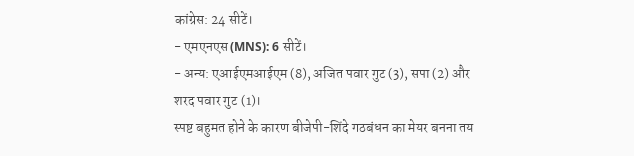कांग्रेस: 24 सीटें।
- एमएनएस (MNS): 6 सीटें।
- अन्य: एआईएमआईएम (8), अजित पवार गुट (3), सपा (2) और शरद पवार गुट (1)।
स्पष्ट बहुमत होने के कारण बीजेपी-शिंदे गठबंधन का मेयर बनना तय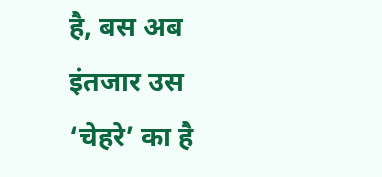है, बस अब इंतजार उस ‘चेहरे’ का है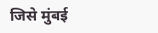जिसे मुंबई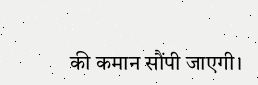की कमान सौंपी जाएगी।